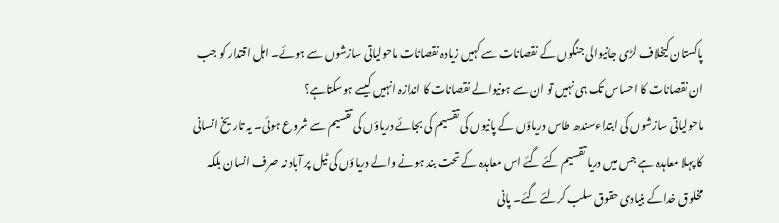پاکستان کیخلاف لڑی جانیوالی جنگوں کے نقصانات سے کہیں زیادہ نقصانات ماحولیاتی سازشوں سے ہوئے۔ اہل اقتدار کو جب ان نقصانات کا احساس تک ہی نہیں تو ان سے ہونیوالے نقصانات کا اندازہ انہیں کیسے ہوسکتاہے؟
ماحولیاتی سازشوں کی ابتداءسندھ طاس دریاؤں کے پانیوں کی تقسیم کی بجائے دریاؤں کی تقسیم سے شروع ہوئی۔ یہ تاریخ انسانی کا پہلا معاہدہ ہے جس میں دریا تقسیم کئے گئے اس معاہدہ کے تحت بند ہونے والے دریاؤں کی ٹیل پر آباد نہ صرف انسان بلکہ مخلوق خداکے بنیادی حقوق سلب کرلئے گئے۔ پانی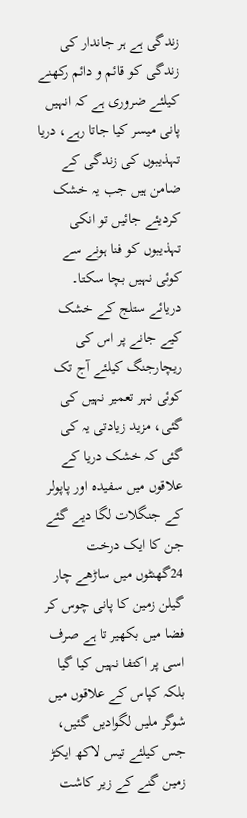زندگی ہے ہر جاندار کی زندگی کو قائم و دائم رکھنے کیلئے ضروری ہے کہ انہیں پانی میسر کیا جاتا رہے، دریا تہذیبوں کی زندگی کے ضامن ہیں جب یہ خشک کردیئے جائیں تو انکی تہذیبوں کو فنا ہونے سے کوئی نہیں بچا سکتا۔ دریائے ستلج کے خشک کیے جانے پر اس کی ریچارجنگ کیلئے آج تک کوئی نہر تعمیر نہیں کی گئی، مزید زیادتی یہ کی گئی کہ خشک دریا کے علاقوں میں سفیدہ اور پاپولر کے جنگلات لگا دیے گئے جن کا ایک درخت 24گھنٹوں میں ساڑھے چار گیلن زمین کا پانی چوس کر فضا میں بکھیر تا ہے صرف اسی پر اکتفا نہیں کیا گیا بلکہ کپاس کے علاقوں میں شوگر ملیں لگوادیں گئیں، جس کیلئے تیس لاکھ ایکڑ زمین گنے کے زیر کاشت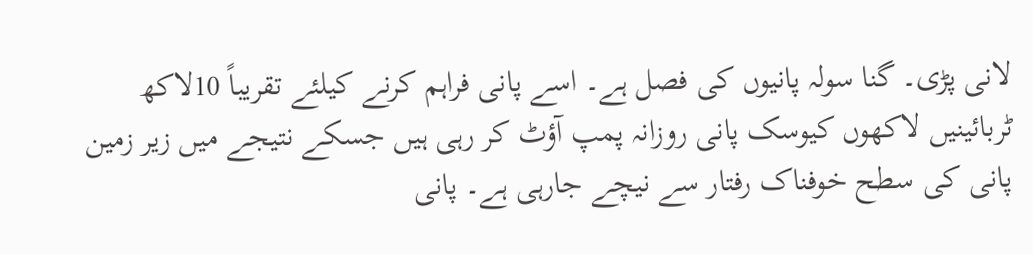لانی پڑی۔ گنا سولہ پانیوں کی فصل ہے۔ اسے پانی فراہم کرنے کیلئے تقریباً 10لاکھ ٹربائینیں لاکھوں کیوسک پانی روزانہ پمپ آؤٹ کر رہی ہیں جسکے نتیجے میں زیر زمین پانی کی سطح خوفناک رفتار سے نیچے جارہی ہے۔ پانی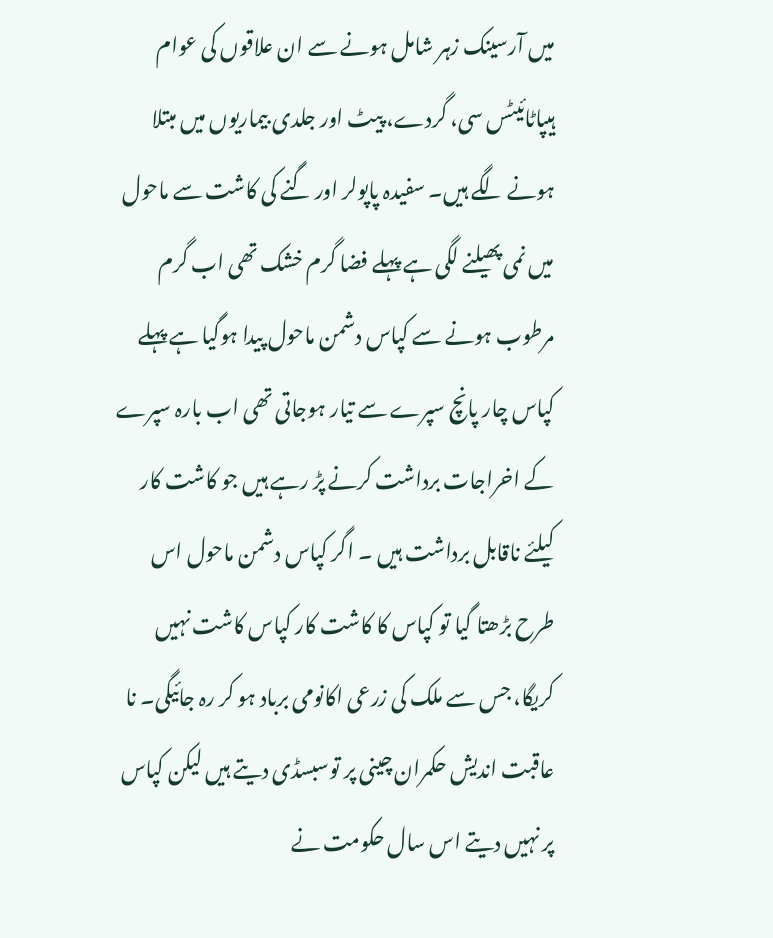میں آرسینک زہر شامل ہونے سے ان علاقوں کی عوام ہیپاٹائیٹس سی، گردے، پیٹ اور جلدی بیماریوں میں مبتلا ہونے لگے ہیں۔ سفیدہ پاپولر اور گنے کی کاشت سے ماحول میں نمی پھیلنے لگی ہے پہلے فضا گرم خشک تھی اب گرم مرطوب ہونے سے کپاس دشمن ماحول پیدا ہوگیا ہے پہلے کپاس چار پانچ سپرے سے تیار ہوجاتی تھی اب بارہ سپرے کے اخراجات برداشت کرنے پڑ رہے ہیں جو کاشت کار کیلئے ناقابل برداشت ہیں ۔ اگر کپاس دشمن ماحول اس طرح بڑھتا گیا تو کپاس کا کاشت کار کپاس کاشت نہیں کریگا، جس سے ملک کی زرعی اکانومی برباد ہو کر رہ جائیگی۔ نا عاقبت اندیش حکمران چینی پر توسبسڈی دیتے ہیں لیکن کپاس پر نہیں دیتے اس سال حکومت نے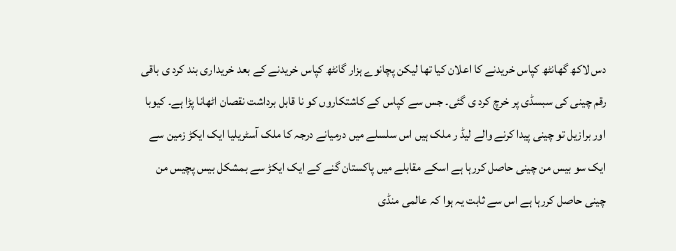دس لاکھ گھانٹھ کپاس خریدنے کا اعلان کیا تھا لیکن پچانوے ہزار گانٹھ کپاس خریدنے کے بعد خریداری بند کرد ی باقی رقم چینی کی سبسڈی پر خرچ کرد ی گئی۔ جس سے کپاس کے کاشتکاروں کو نا قابل برداشت نقصان اٹھانا پڑا ہے۔ کیوبا اور برازیل تو چینی پیدا کرنے والے لیڈ ر ملک ہیں اس سلسلے میں درمیانے درجہ کا ملک آسٹریلیا ایک ایکڑ زمین سے ایک سو بیس من چینی حاصل کررہا ہے اسکے مقابلے میں پاکستان گنے کے ایک ایکڑ سے بمشکل بیس پچیس من چینی حاصل کررہا ہے اس سے ثابت یہ ہوا کہ عالمی منڈی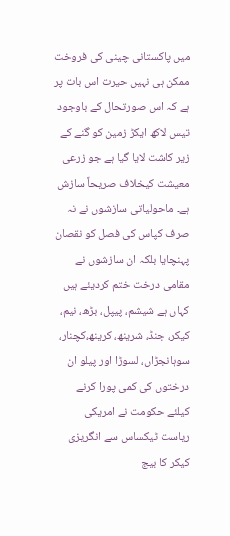میں پاکستانی چینی کی فروخت ممکن ہی نہیں حیرت اس بات پر ہے کہ اس صورتحال کے باوجود تیس لاکھ ایکڑ زمین کو گنے کے زیر کاشت لایا گیا ہے جو زرعی معیشت کیخلاف صریحاً سازش ہے۔ ماحولیاتی سازشوں نے نہ صرف کپاس کی فصل کو نقصان پہنچایا بلکہ ان سازشوں نے مقامی درخت ختم کردیئے ہیں کہاں ہے شیشم، پیپل، بڑھ، نیم، کیکر، جنڈ، شرینھ، کرینھ،کچنار، سوہانجڑاں، لسوڑا اور پیلو ان درختوں کی کمی پورا کرنے کیلئے حکومت نے امریکی ریاست ٹیکساس سے انگریزی کیکر کا بیج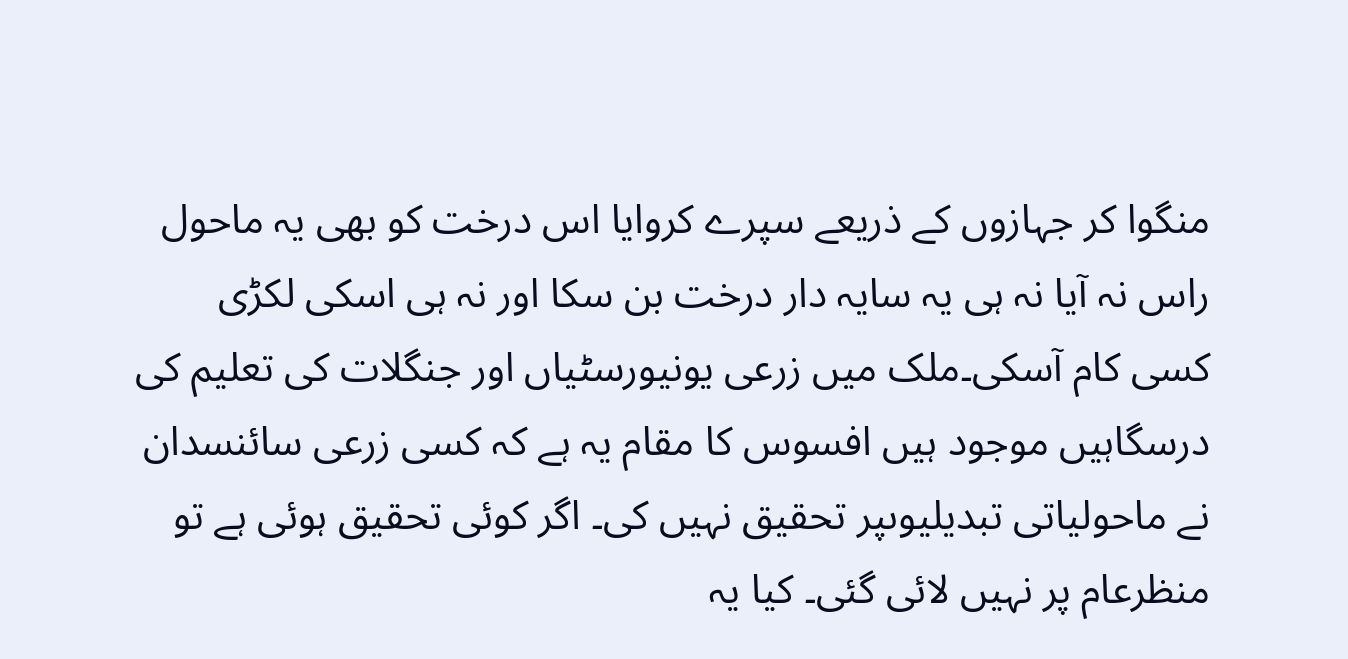منگوا کر جہازوں کے ذریعے سپرے کروایا اس درخت کو بھی یہ ماحول راس نہ آیا نہ ہی یہ سایہ دار درخت بن سکا اور نہ ہی اسکی لکڑی کسی کام آسکی۔ملک میں زرعی یونیورسٹیاں اور جنگلات کی تعلیم کی درسگاہیں موجود ہیں افسوس کا مقام یہ ہے کہ کسی زرعی سائنسدان نے ماحولیاتی تبدیلیوںپر تحقیق نہیں کی۔ اگر کوئی تحقیق ہوئی ہے تو منظرعام پر نہیں لائی گئی۔ کیا یہ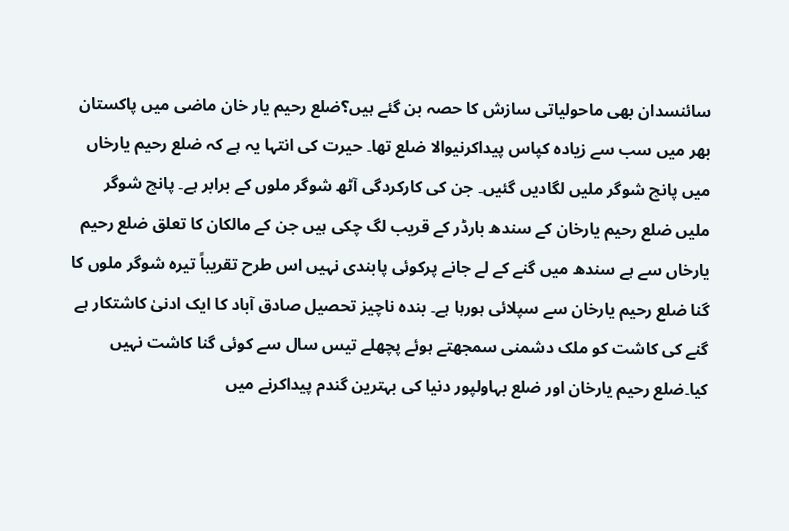سائنسدان بھی ماحولیاتی سازش کا حصہ بن گئے ہیں؟ضلع رحیم یار خان ماضی میں پاکستان بھر میں سب سے زیادہ کپاس پیداکرنیوالا ضلع تھا۔ حیرت کی انتہا یہ ہے کہ ضلع رحیم یارخاں میں پانچ شوگر ملیں لگادیں گئیں۔ جن کی کارکردگی آٹھ شوگر ملوں کے برابر ہے۔ پانچ شوگر ملیں ضلع رحیم یارخان کے سندھ بارڈر کے قریب لگ چکی ہیں جن کے مالکان کا تعلق ضلع رحیم یارخاں سے ہے سندھ میں گنے کے لے جانے پرکوئی پابندی نہیں اس طرح تقریباً تیرہ شوگر ملوں کا گنا ضلع رحیم یارخان سے سپلائی ہورہا ہے۔ بندہ ناچیز تحصیل صادق آباد کا ایک ادنیٰ کاشتکار ہے گنے کی کاشت کو ملک دشمنی سمجھتے ہوئے پچھلے تیس سال سے کوئی گنا کاشت نہیں کیا۔ضلع رحیم یارخان اور ضلع بہاولپور دنیا کی بہترین گندم پیداکرنے میں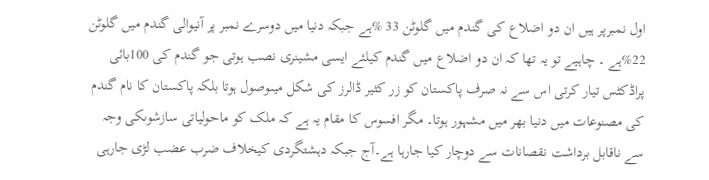اول نمبرپر ہیں ان دو اضلاع کی گندم میں گلوٹن 33 %ہے جبکہ دنیا میں دوسرے نمبر پر آنیوالی گندم میں گلوٹن 22%ہے ۔ چاہیے تو یہ تھا کہ ان دو اضلاع میں گندم کیلئے ایسی مشینری نصب ہوتی جو گندم کی 100بائی پراڈکٹس تیار کرتی اس سے نہ صرف پاکستان کو زر کثیر ڈالرز کی شکل میںوصول ہوتا بلکہ پاکستان کا نام گندم کی مصنوعات میں دنیا بھر میں مشہور ہوتا۔ مگر افسوس کا مقام یہ ہے کہ ملک کو ماحولیاتی سازشوںکی وجہ سے ناقابل برداشت نقصانات سے دوچار کیا جارہا ہے۔آج جبکہ دہشتگردی کیخلاف ضرب عضب لڑی جارہی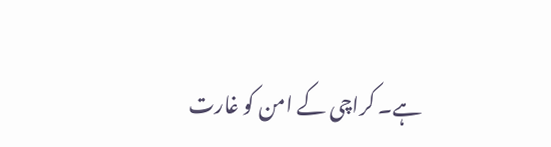ہے۔ کراچی کے امن کو غارت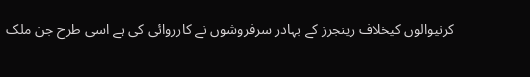کرنیوالوں کیخلاف رینجرز کے بہادر سرفروشوں نے کارروائی کی ہے اسی طرح جن ملک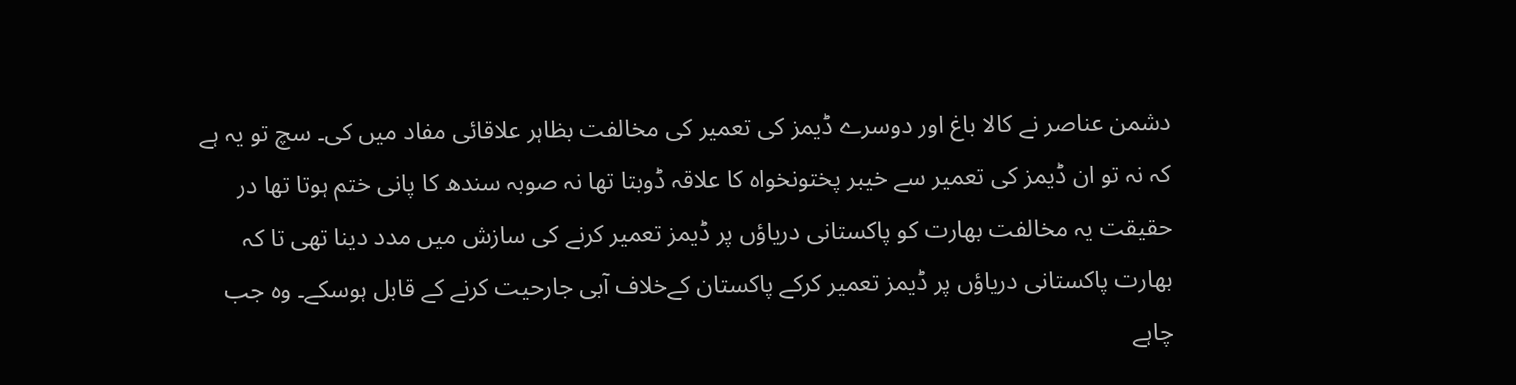دشمن عناصر نے کالا باغ اور دوسرے ڈیمز کی تعمیر کی مخالفت بظاہر علاقائی مفاد میں کی۔ سچ تو یہ ہے کہ نہ تو ان ڈیمز کی تعمیر سے خیبر پختونخواہ کا علاقہ ڈوبتا تھا نہ صوبہ سندھ کا پانی ختم ہوتا تھا در حقیقت یہ مخالفت بھارت کو پاکستانی دریاؤں پر ڈیمز تعمیر کرنے کی سازش میں مدد دینا تھی تا کہ بھارت پاکستانی دریاؤں پر ڈیمز تعمیر کرکے پاکستان کےخلاف آبی جارحیت کرنے کے قابل ہوسکے۔ وہ جب چاہے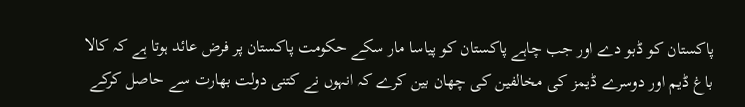پاکستان کو ڈبو دے اور جب چاہے پاکستان کو پیاسا مار سکے حکومت پاکستان پر فرض عائد ہوتا ہے کہ کالا باغ ڈیم اور دوسرے ڈیمز کی مخالفین کی چھان بین کرے کہ انہوں نے کتنی دولت بھارت سے حاصل کرکے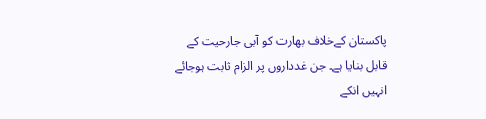پاکستان کےخلاف بھارت کو آبی جارحیت کے قابل بنایا ہے۔ جن غدداروں پر الزام ثابت ہوجائے انہیں انکے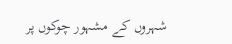شہروں کے مشہور چوکوں پر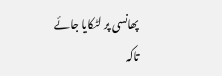پھانسی پر لٹکایا جائے تاکہ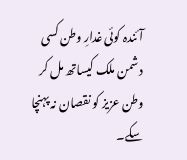آئندہ کوئی غدارِ وطن کسی دشمن ملک کیساتھ مل کر وطن عزیز کو نقصان نہ پہنچا سکے۔